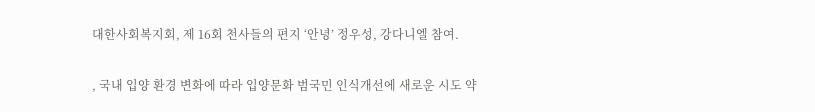대한사회복지회, 제 16회 천사들의 편지 ‘안녕’ 정우성, 강다니엘 참여.

, 국내 입양 환경 변화에 따라 입양문화 범국민 인식개선에 새로운 시도 약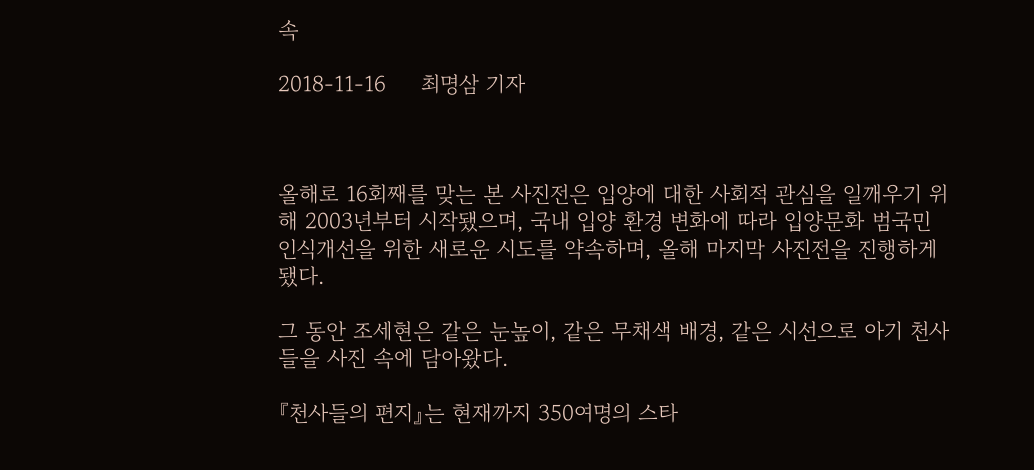속

2018-11-16     최명삼 기자



올해로 16회째를 맞는 본 사진전은 입양에 대한 사회적 관심을 일깨우기 위해 2003년부터 시작됐으며, 국내 입양 환경 변화에 따라 입양문화 범국민 인식개선을 위한 새로운 시도를 약속하며, 올해 마지막 사진전을 진행하게 됐다.

그 동안 조세현은 같은 눈높이, 같은 무채색 배경, 같은 시선으로 아기 천사들을 사진 속에 담아왔다.

『천사들의 편지』는 현재까지 350여명의 스타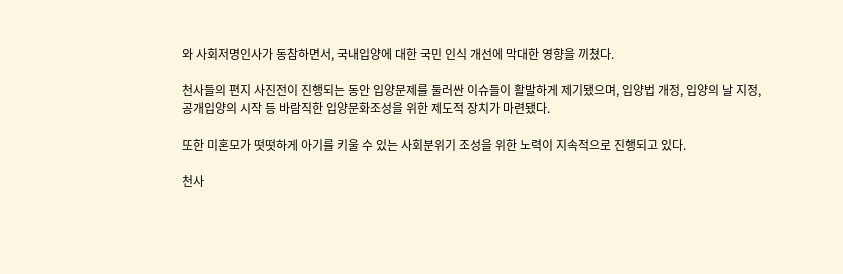와 사회저명인사가 동참하면서, 국내입양에 대한 국민 인식 개선에 막대한 영향을 끼쳤다.

천사들의 편지 사진전이 진행되는 동안 입양문제를 둘러싼 이슈들이 활발하게 제기됐으며, 입양법 개정, 입양의 날 지정, 공개입양의 시작 등 바람직한 입양문화조성을 위한 제도적 장치가 마련됐다.

또한 미혼모가 떳떳하게 아기를 키울 수 있는 사회분위기 조성을 위한 노력이 지속적으로 진행되고 있다.

천사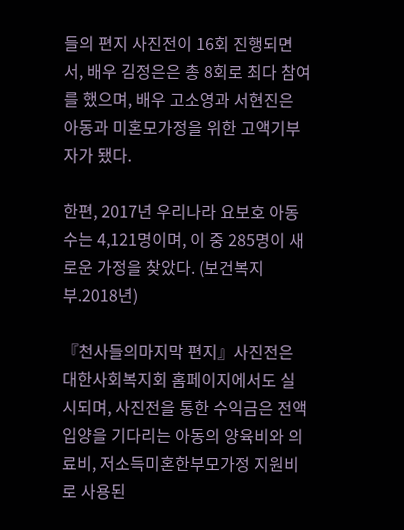들의 편지 사진전이 16회 진행되면서, 배우 김정은은 총 8회로 최다 참여를 했으며, 배우 고소영과 서현진은 아동과 미혼모가정을 위한 고액기부자가 됐다.

한편, 2017년 우리나라 요보호 아동 수는 4,121명이며, 이 중 285명이 새로운 가정을 찾았다. (보건복지부.2018년)

『천사들의마지막 편지』사진전은 대한사회복지회 홈페이지에서도 실시되며, 사진전을 통한 수익금은 전액 입양을 기다리는 아동의 양육비와 의료비, 저소득미혼한부모가정 지원비로 사용된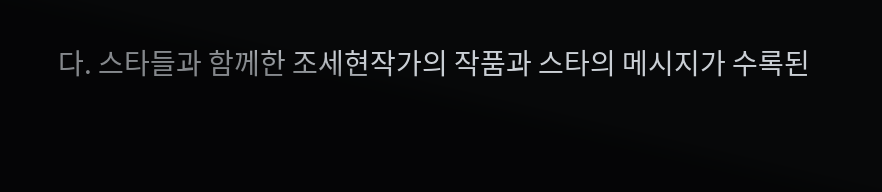다. 스타들과 함께한 조세현작가의 작품과 스타의 메시지가 수록된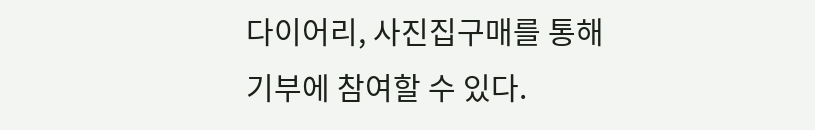다이어리, 사진집구매를 통해 기부에 참여할 수 있다.